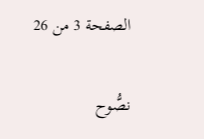الصفحة 3 من 26

نصُّوح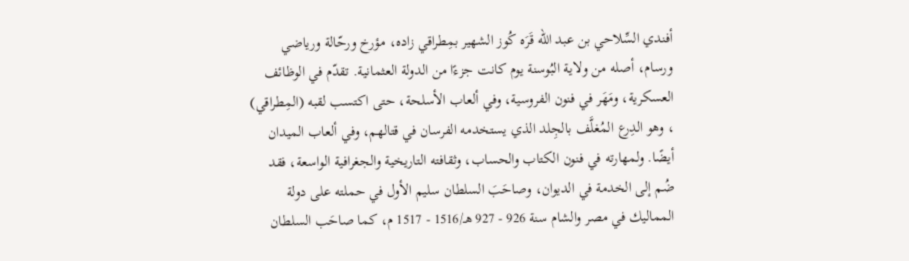أفندي السِّلاحي بن عبد الله قَرَه كُوز الشهير بمِطراقي زاده، مؤرخ ورحّالة ورياضي ورسام، أصله من ولاية البُوسنة يوم كانت جزءًا من الدولة العثمانية. تقدّم في الوظائف العسكرية، ومَهَر في فنون الفروسية، وفي ألعاب الأسلحة، حتى اكتسب لقبه (المِطراقي) ، وهو الدِرع المُغلَّف بالجِلد الذي يستخدمه الفرسان في قتالهم، وفي ألعاب الميدان أيضًا. ولمهارته في فنون الكتاب والحساب، وثقافته التاريخية والجغرافية الواسعة، فقد ضُم إلى الخدمة في الديوان، وصاحَبَ السلطان سليم الأول في حملته على دولة المماليك في مصر والشام سنة 926 - 927 هـ/1516 - 1517 م، كما صاحَب السلطان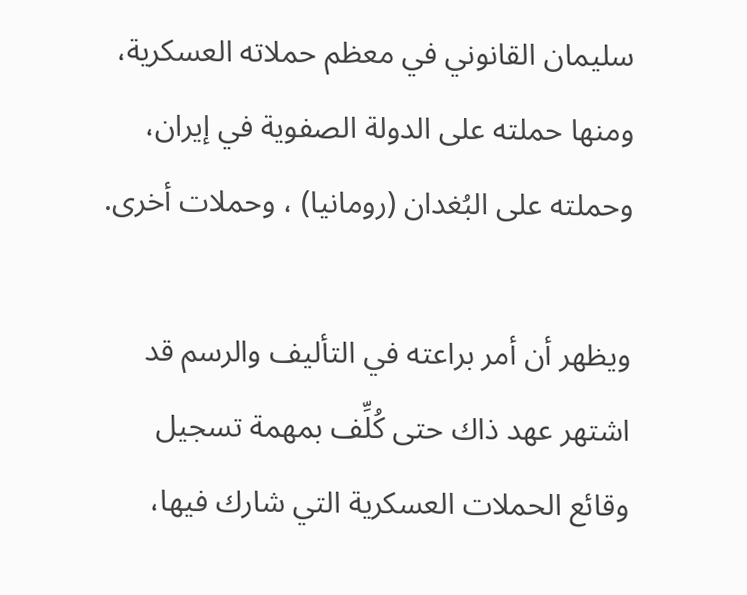سليمان القانوني في معظم حملاته العسكرية، ومنها حملته على الدولة الصفوية في إيران، وحملته على البُغدان (رومانيا) ، وحملات أخرى.

ويظهر أن أمر براعته في التأليف والرسم قد اشتهر عهد ذاك حتى كُلِّف بمهمة تسجيل وقائع الحملات العسكرية التي شارك فيها،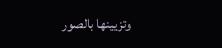وتزيينها بالصور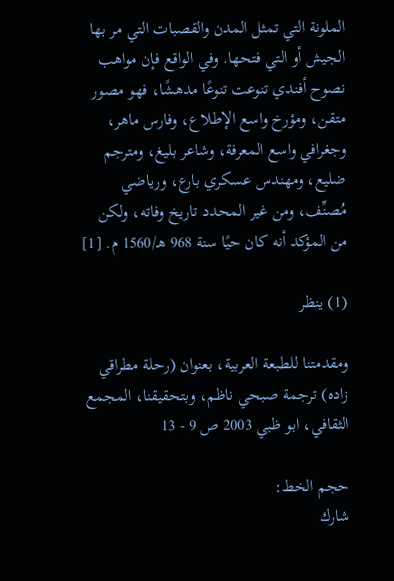الملونة التي تمثل المدن والقصبات التي مر بها الجيش أو التي فتحها. وفي الواقع فإن مواهب نصوح أفندي تنوعت تنوعًا مدهشًا، فهو مصور متقن، ومؤرخ واسع الإطلاع، وفارس ماهر، وجغرافي واسع المعرفة، وشاعر بليغ، ومترجم ضليع، ومهندس عسكري بارع، ورياضي مُصنِّف، ومن غير المحدد تاريخ وفاته، ولكن من المؤكد أنه كان حيًا سنة 968 هـ/1560 م. [1]

(1) ينظر

ومقدمتنا للطبعة العربية، بعنوان (رحلة مطراقي زاده) ترجمة صبحي ناظم، وبتحقيقنا، المجمع الثقافي، ابو ظبي 2003 ص 9 - 13

حجم الخط:
شارك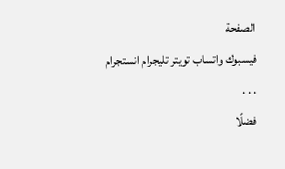الصفحة
فيسبوك واتساب تويتر تليجرام انستجرام
. . .
فضلًا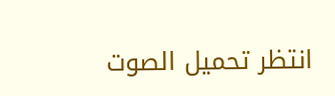انتظر تحميل الصوت